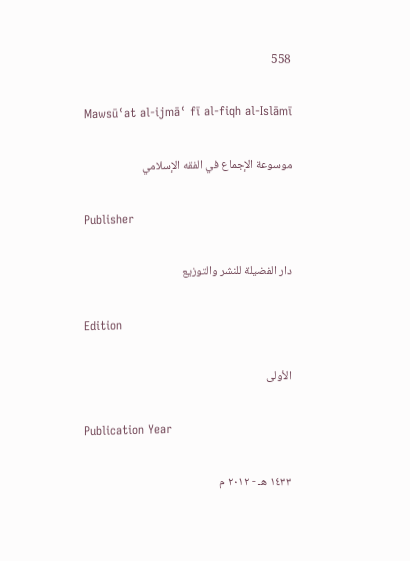558

Mawsūʿat al-ijmāʿ fī al-fiqh al-Islāmī

موسوعة الإجماع في الفقه الإسلامي

Publisher

دار الفضيلة للنشر والتوزيع

Edition

الأولى

Publication Year

١٤٣٣ هـ - ٢٠١٢ م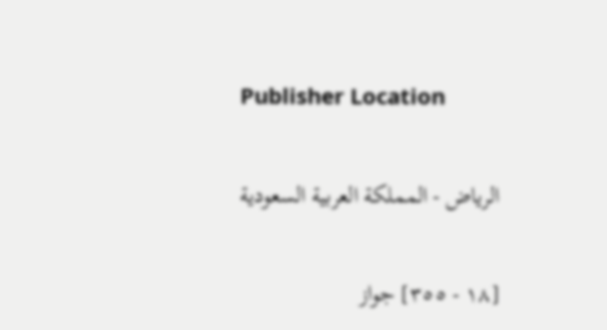Publisher Location

الرياض - المملكة العربية السعودية

[١٨ - ٣٥٥] جواز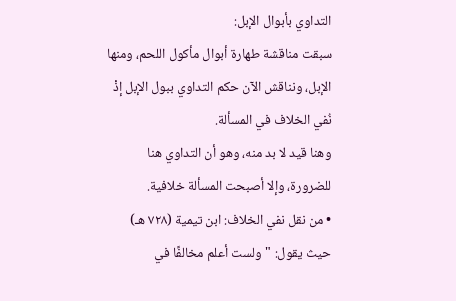التداوي بأبوال الإبل:
سبقت مناقشة طهارة أبوال مأكول اللحم، ومنها الإبل، ونناقش الآن حكم التداوي ببول الإبل إذْ نُفي الخلاف في المسألة.
وهنا قيد لا بد منه، وهو أن التداوي هنا للضرورة، وإلا أصبحت المسألة خلافية.
• من نقل نفي الخلاف: ابن تيمية (٧٢٨ هـ) حيث يقول: "ولست أعلم مخالفًا في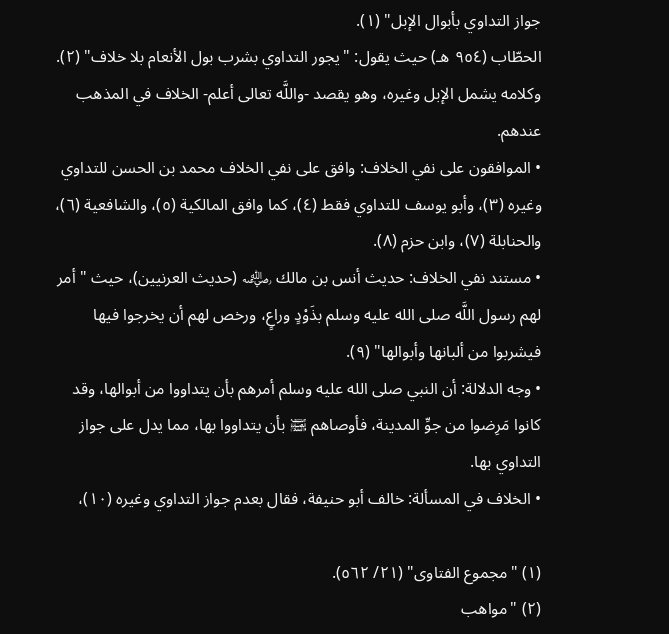جواز التداوي بأبوال الإبل" (١).
الحطّاب (٩٥٤ هـ) حيث يقول: "يجور التداوي بشرب بول الأنعام بلا خلاف" (٢).
وكلامه يشمل الإبل وغيره، وهو يقصد -واللَّه تعالى أعلم- الخلاف في المذهب عندهم.
• الموافقون على نفي الخلاف: وافق على نفي الخلاف محمد بن الحسن للتداوي وغيره (٣)، وأبو يوسف للتداوي فقط (٤)، كما وافق المالكية (٥)، والشافعية (٦)، والحنابلة (٧)، وابن حزم (٨).
• مستند نفي الخلاف: حديث أنس بن مالك ﵁ (حديث العرنيين)، حيث "أمر لهم رسول اللَّه صلى الله عليه وسلم بذَوْدٍ وراعٍ، ورخص لهم أن يخرجوا فيها فيشربوا من ألبانها وأبوالها" (٩).
• وجه الدلالة: أن النبي صلى الله عليه وسلم أمرهم بأن يتداووا من أبوالها، وقد كانوا مَرِضوا من جوِّ المدينة، فأوصاهم ﵊ بأن يتداووا بها، مما يدل على جواز التداوي بها.
• الخلاف في المسألة: خالف أبو حنيفة، فقال بعدم جواز التداوي وغيره (١٠)،

(١) "مجموع الفتاوى" (٢١/ ٥٦٢).
(٢) "مواهب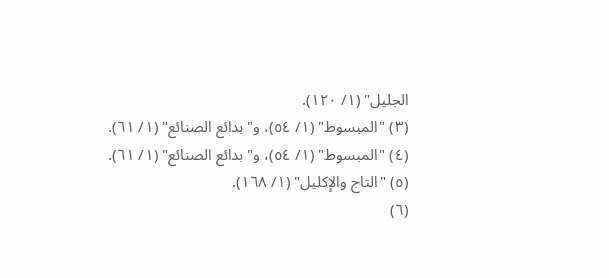الجليل" (١/ ١٢٠).
(٣) "المبسوط" (١/ ٥٤)، و"بدائع الصنائع" (١/ ٦١).
(٤) "المبسوط" (١/ ٥٤)، و"بدائع الصنائع" (١/ ٦١).
(٥) "التاج والإكليل" (١/ ١٦٨).
(٦)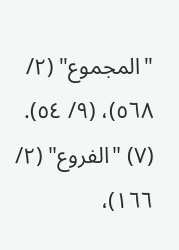"المجموع" (٢/ ٥٦٨)، (٩/ ٥٤).
(٧) "الفروع" (٢/ ١٦٦)،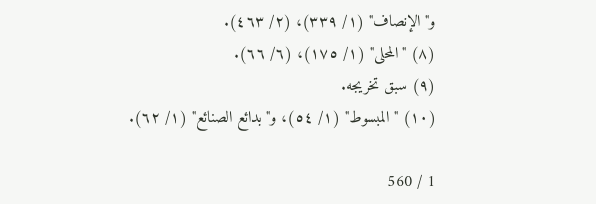و"الإنصاف" (١/ ٣٣٩)، (٢/ ٤٦٣).
(٨) "المحلى" (١/ ١٧٥)، (٦/ ٦٦).
(٩) سبق تخريجه.
(١٠) "المبسوط" (١/ ٥٤)، و"بدائع الصنائع" (١/ ٦٢).

1 / 560